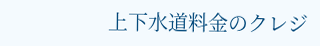上下水道料金のクレジ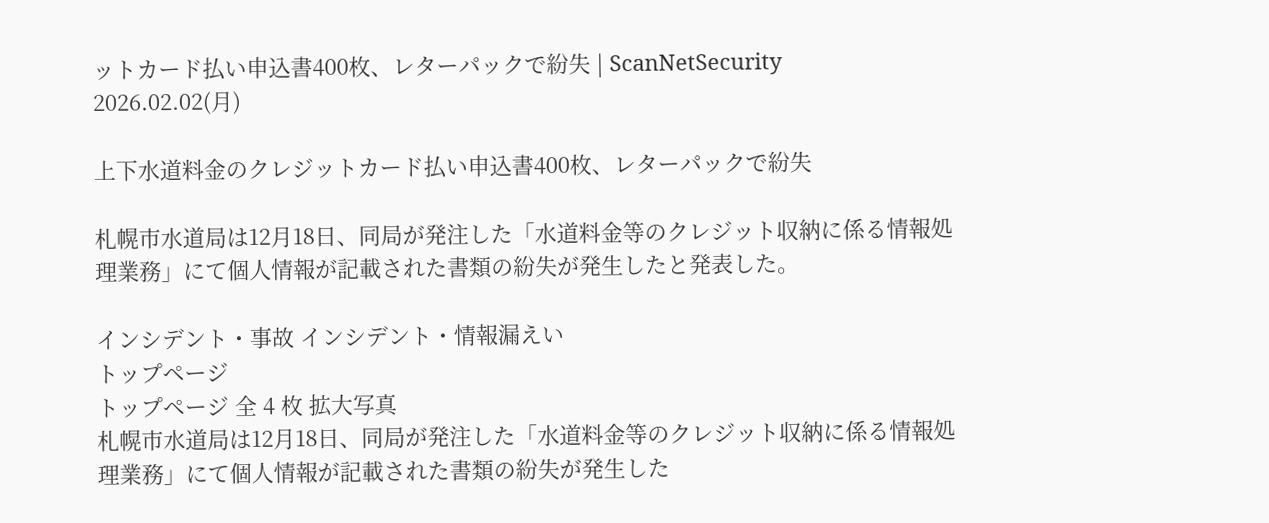ットカード払い申込書400枚、レターパックで紛失 | ScanNetSecurity
2026.02.02(月)

上下水道料金のクレジットカード払い申込書400枚、レターパックで紛失

札幌市水道局は12月18日、同局が発注した「水道料金等のクレジット収納に係る情報処理業務」にて個人情報が記載された書類の紛失が発生したと発表した。

インシデント・事故 インシデント・情報漏えい
トップページ
トップページ 全 4 枚 拡大写真
札幌市水道局は12月18日、同局が発注した「水道料金等のクレジット収納に係る情報処理業務」にて個人情報が記載された書類の紛失が発生した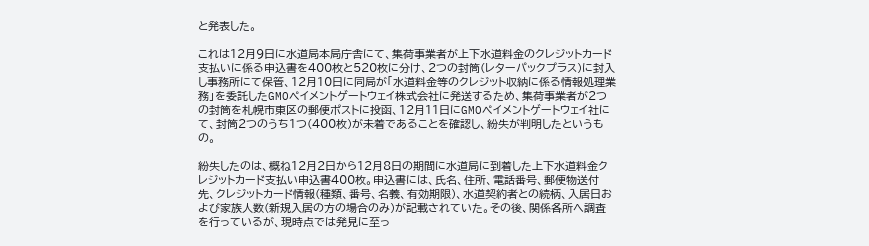と発表した。

これは12月9日に水道局本局庁舎にて、集荷事業者が上下水道料金のクレジットカード支払いに係る申込書を400枚と520枚に分け、2つの封筒(レターパックプラス)に封入し事務所にて保管、12月10日に同局が「水道料金等のクレジット収納に係る情報処理業務」を委託したGMOペイメントゲートウェイ株式会社に発送するため、集荷事業者が2つの封筒を札幌市東区の郵便ポストに投函、12月11日にGMOペイメントゲートウェイ社にて、封筒2つのうち1つ(400枚)が未着であることを確認し、紛失が判明したというもの。

紛失したのは、概ね12月2日から12月8日の期間に水道局に到着した上下水道料金クレジットカード支払い申込書400枚。申込書には、氏名、住所、電話番号、郵便物送付先、クレジットカード情報(種類、番号、名義、有効期限)、水道契約者との続柄、入居日および家族人数(新規入居の方の場合のみ)が記載されていた。その後、関係各所へ調査を行っているが、現時点では発見に至っ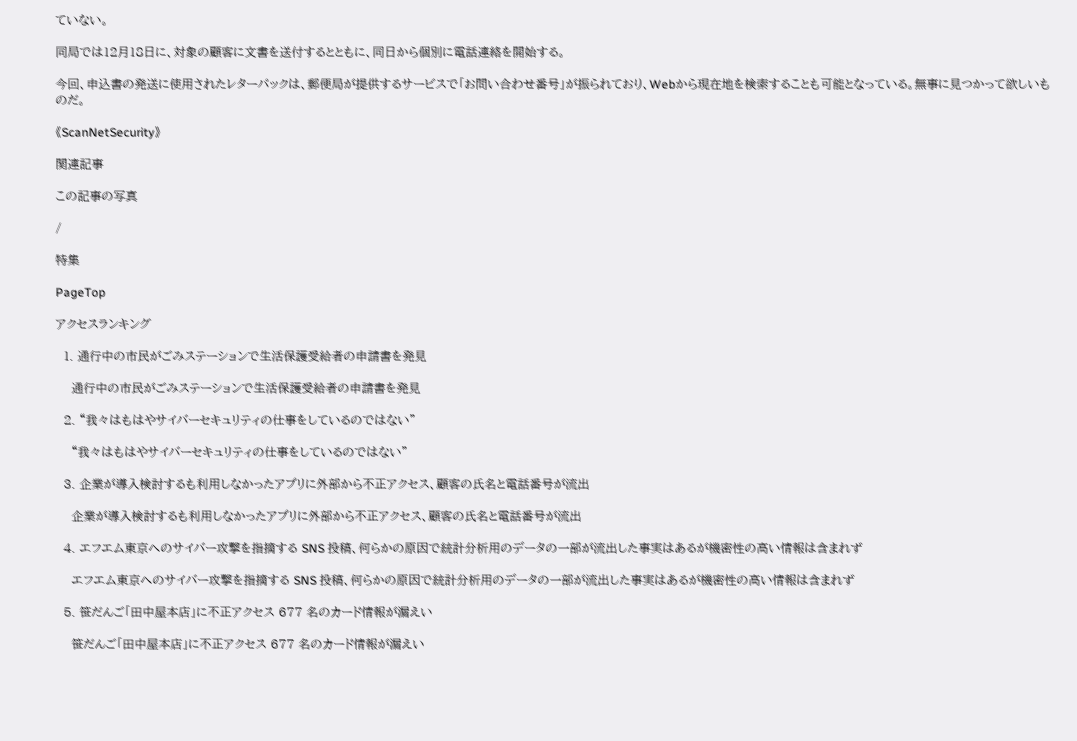ていない。

同局では12月18日に、対象の顧客に文書を送付するとともに、同日から個別に電話連絡を開始する。

今回、申込書の発送に使用されたレターパックは、郵便局が提供するサービスで「お問い合わせ番号」が振られており、Webから現在地を検索することも可能となっている。無事に見つかって欲しいものだ。

《ScanNetSecurity》

関連記事

この記事の写真

/

特集

PageTop

アクセスランキング

  1. 通行中の市民がごみステーションで生活保護受給者の申請書を発見

    通行中の市民がごみステーションで生活保護受給者の申請書を発見

  2. “我々はもはやサイバーセキュリティの仕事をしているのではない”

    “我々はもはやサイバーセキュリティの仕事をしているのではない”

  3. 企業が導入検討するも利用しなかったアプリに外部から不正アクセス、顧客の氏名と電話番号が流出

    企業が導入検討するも利用しなかったアプリに外部から不正アクセス、顧客の氏名と電話番号が流出

  4. エフエム東京へのサイバー攻撃を指摘する SNS 投稿、何らかの原因で統計分析用のデータの一部が流出した事実はあるが機密性の高い情報は含まれず

    エフエム東京へのサイバー攻撃を指摘する SNS 投稿、何らかの原因で統計分析用のデータの一部が流出した事実はあるが機密性の高い情報は含まれず

  5. 笹だんご「田中屋本店」に不正アクセス 677 名のカード情報が漏えい

    笹だんご「田中屋本店」に不正アクセス 677 名のカード情報が漏えい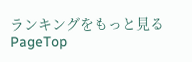ランキングをもっと見る
PageTop